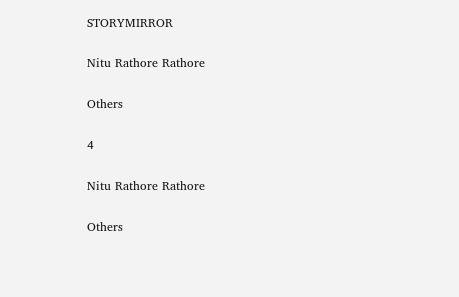STORYMIRROR

Nitu Rathore Rathore

Others

4

Nitu Rathore Rathore

Others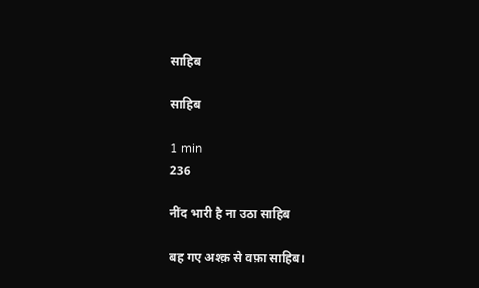साहिब

साहिब

1 min
236

नींद भारी है ना उठा साहिब

बह गए अश्क़ से वफ़ा साहिब।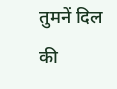तुमनें दिल की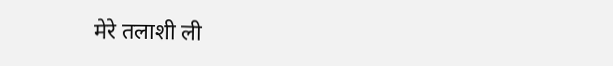मेरे तलाशी ली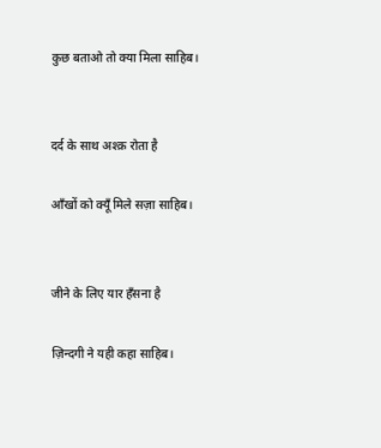कुछ बताओ तो क्या मिला साहिब।


दर्द के साथ अश्क़ रोता है

आँखों को क्यूँ मिले सज़ा साहिब।


जीने के लिए यार हँसना है

ज़िन्दगी ने यही कहा साहिब।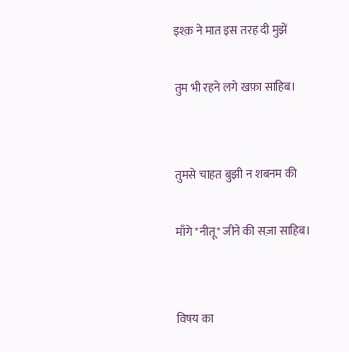इश्क़ ने मात इस तरह दी मुझें

तुम भी रहने लगे खफ़ा साहिब।


तुमसे चाहत बुझी न शबनम की

माँगे "नीतू" जीने की सज़ा साहिब।


विषय का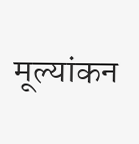मूल्यांकन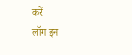करें
लॉग इन